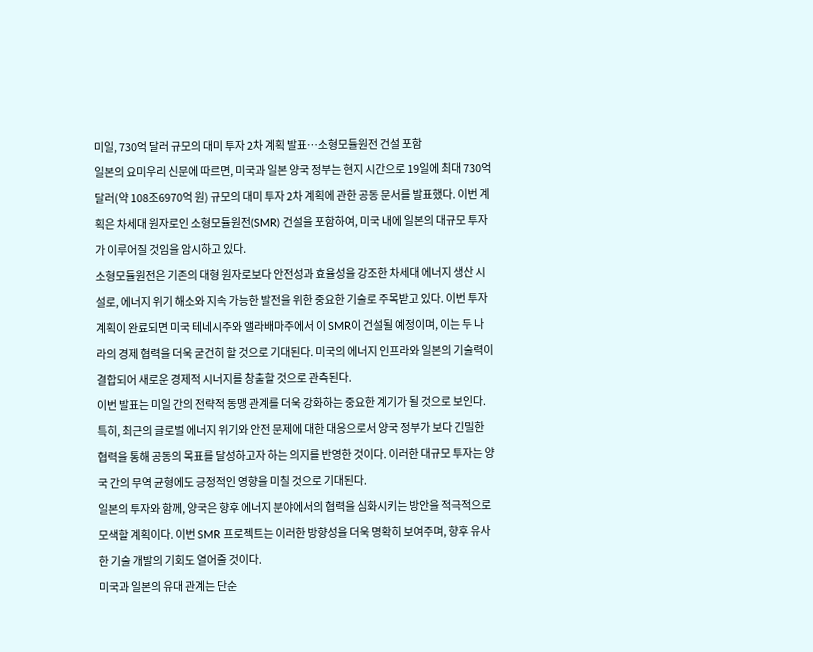미일, 730억 달러 규모의 대미 투자 2차 계획 발표…소형모듈원전 건설 포함
일본의 요미우리 신문에 따르면, 미국과 일본 양국 정부는 현지 시간으로 19일에 최대 730억 달러(약 108조6970억 원) 규모의 대미 투자 2차 계획에 관한 공동 문서를 발표했다. 이번 계획은 차세대 원자로인 소형모듈원전(SMR) 건설을 포함하여, 미국 내에 일본의 대규모 투자가 이루어질 것임을 암시하고 있다.
소형모듈원전은 기존의 대형 원자로보다 안전성과 효율성을 강조한 차세대 에너지 생산 시설로, 에너지 위기 해소와 지속 가능한 발전을 위한 중요한 기술로 주목받고 있다. 이번 투자 계획이 완료되면 미국 테네시주와 앨라배마주에서 이 SMR이 건설될 예정이며, 이는 두 나라의 경제 협력을 더욱 굳건히 할 것으로 기대된다. 미국의 에너지 인프라와 일본의 기술력이 결합되어 새로운 경제적 시너지를 창출할 것으로 관측된다.
이번 발표는 미일 간의 전략적 동맹 관계를 더욱 강화하는 중요한 계기가 될 것으로 보인다. 특히, 최근의 글로벌 에너지 위기와 안전 문제에 대한 대응으로서 양국 정부가 보다 긴밀한 협력을 통해 공동의 목표를 달성하고자 하는 의지를 반영한 것이다. 이러한 대규모 투자는 양국 간의 무역 균형에도 긍정적인 영향을 미칠 것으로 기대된다.
일본의 투자와 함께, 양국은 향후 에너지 분야에서의 협력을 심화시키는 방안을 적극적으로 모색할 계획이다. 이번 SMR 프로젝트는 이러한 방향성을 더욱 명확히 보여주며, 향후 유사한 기술 개발의 기회도 열어줄 것이다.
미국과 일본의 유대 관계는 단순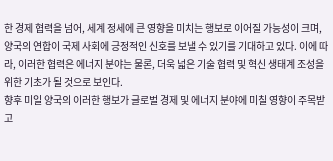한 경제 협력을 넘어, 세계 정세에 큰 영향을 미치는 행보로 이어질 가능성이 크며, 양국의 연합이 국제 사회에 긍정적인 신호를 보낼 수 있기를 기대하고 있다. 이에 따라, 이러한 협력은 에너지 분야는 물론, 더욱 넓은 기술 협력 및 혁신 생태계 조성을 위한 기초가 될 것으로 보인다.
향후 미일 양국의 이러한 행보가 글로벌 경제 및 에너지 분야에 미칠 영향이 주목받고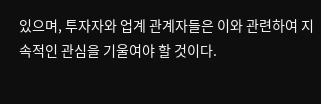있으며, 투자자와 업계 관계자들은 이와 관련하여 지속적인 관심을 기울여야 할 것이다.